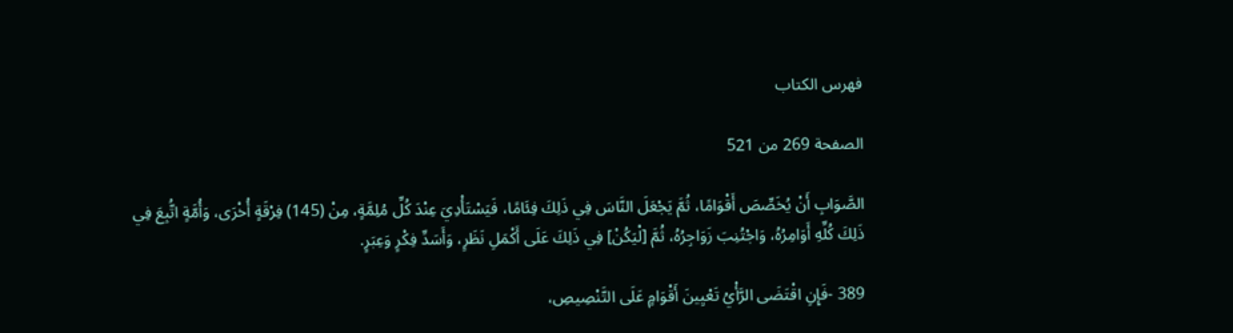فهرس الكتاب

الصفحة 269 من 521

الصَّوَابِ أَنْ يُخَصِّصَ أَقْوَامًا، ثُمَّ يَجْعَلَ النَّاسَ فِي ذَلِكَ فِئَامًا، فَيَسْتَأْدِيَ عِنْدَ كُلِّ مُلِمَّةٍ، مِنْ (145) فِرْقَةٍ أُخْرَى، وَأُمَّةٍ اتُّبِعَ فِي ذَلِكَ كُلِّهِ أَوَامِرُهُ، وَاجْتُنِبَ زَوَاجِرُهُ، ثُمَّ [لْيَكُنْ] فِي ذَلِكَ عَلَى أَكْمَلِ نَظَرٍ، وَأَسَدِّ فِكْرٍ وَعِبَرٍ.

389 -فَإِنِ اقْتَضَى الرَّأْيُ تَعْيِينَ أَقْوَامٍ عَلَى التَّنْصِيصِ،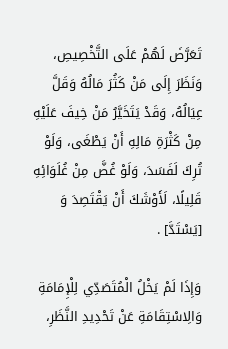تَعَرَّضَ لَهُمْ عَلَى التَّخْصِيصِ، وَنَظَرَ إِلَى مَنْ كَثُرَ مَالُهُ وَقَلَّ عِيَالُهُ، وَقَدْ يَتَخَيَّرُ مَنْ خِيفَ عَلَيْهِ مِنْ كَثْرَةِ مَالِهِ أَنْ يَطْغَى، وَلَوْ تُرِكَ لَفَسَدَ، وَلَوْ غُضَّ مِنْ غُلَوَائِهِ قَلِيلًا، لَأَوْشَكَ أَنْ يَقْتَصِدَ وَ [يَسْتَدَّ] .

وَإِذَا لَمْ يَخْلُ الْمُتَصَدِّي لِلْإِمَامَةِ وَالِاسْتِقَامَةِ عَنْ تَحْدِيدِ النَّظَرِ،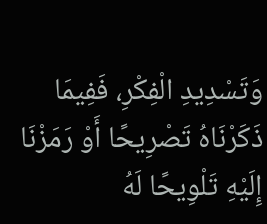وَتَسْدِيدِ الْفِكْرِ، فَفِيمَا ذَكَرْنَاهُ تَصْرِيحًا أَوْ رَمَزْنَا إِلَيْهِ تَلْوِيحًا لَهُ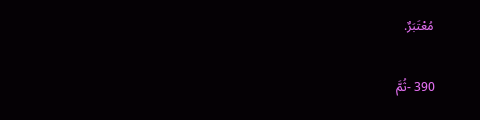مُعْتَبَرٌ.

390 -ثُمَّ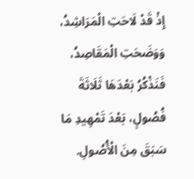إِذْ قَدْ لَاحَتِ الْمَرَاشِدُ، وَوَضَحَتِ الْمَقَاصِدُ، فَنَذْكُرُ بَعْدَهَا ثَلَاثَةَ فُصُولٍ، بَعْدَ تَمْهِيدِ مَا سَبَقَ مِنَ الْأُصُولِ.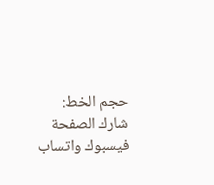حجم الخط:
شارك الصفحة
فيسبوك واتساب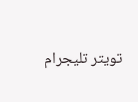تويتر تليجرام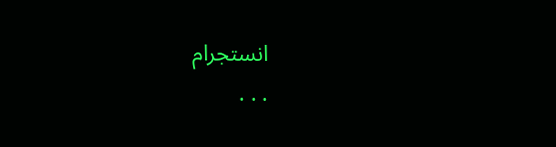انستجرام
. . .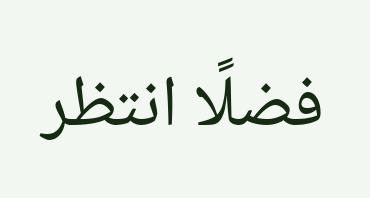فضلًا انتظر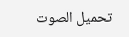تحميل الصوت